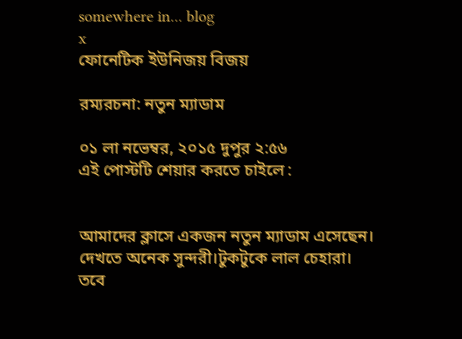somewhere in... blog
x
ফোনেটিক ইউনিজয় বিজয়

রম্যরচনা: নতুন ম্যাডাম

০১ লা নভেম্বর, ২০১৫ দুপুর ২:৫৬
এই পোস্টটি শেয়ার করতে চাইলে :


আমাদের ক্লাসে একজন নতুন ম্যাডাম এসেছেন।
দেখতে অনেক সুন্দরী।টুকটুকে লাল চেহারা।
তবে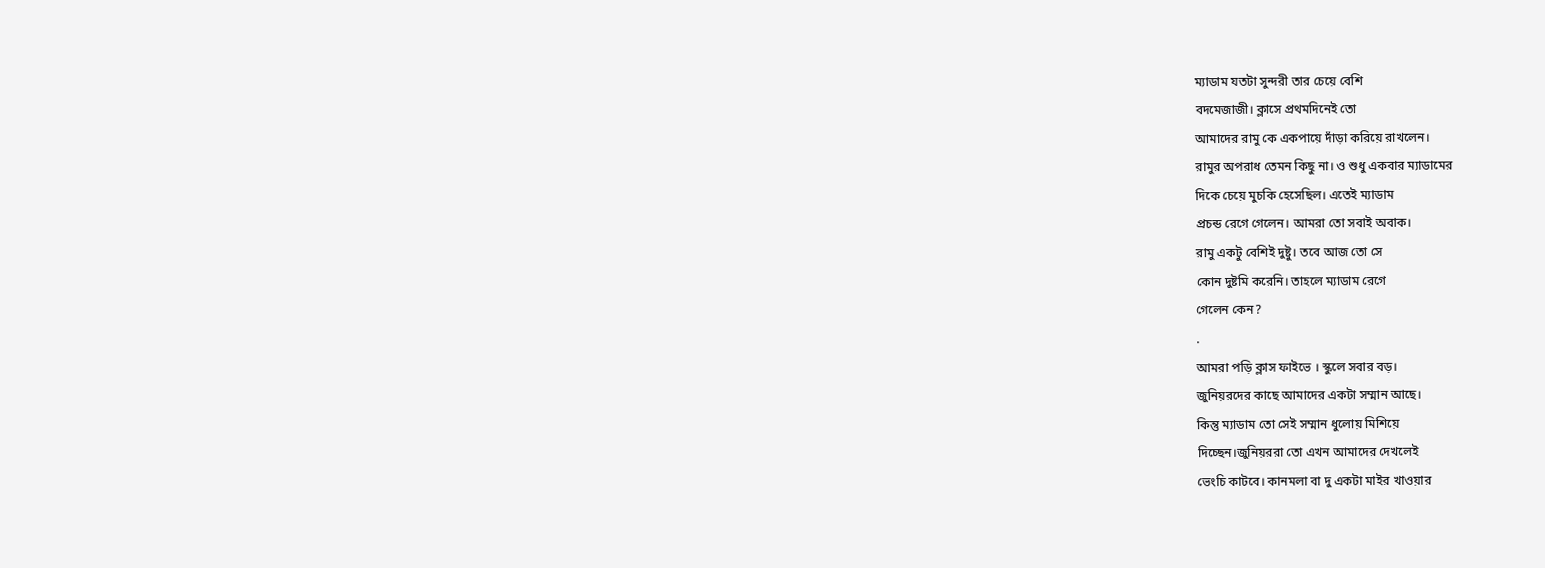ম্যাডাম যতটা সুন্দরী তার চেয়ে বেশি
বদমেজাজী। ক্লাসে প্রথমদিনেই তো
আমাদের রামু কে একপায়ে দাঁড়া করিয়ে রাখলেন।
রামুর অপরাধ তেমন কিছু না। ও শুধু একবার ম্যাডামের
দিকে চেয়ে মুচকি হেসেছিল। এতেই ম্যাডাম
প্রচন্ড রেগে গেলেন। আমরা তো সবাই অবাক।
রামু একটু বেশিই দুষ্টু। তবে আজ তো সে
কোন দুষ্টমি করেনি। তাহলে ম্যাডাম রেগে
গেলেন কেন?
.
আমরা পড়ি ক্লাস ফাইভে । স্কুলে সবার বড়।
জুনিয়রদের কাছে আমাদের একটা সম্মান আছে।
কিন্তু ম্যাডাম তো সেই সম্মান ধুলোয় মিশিয়ে
দিচ্ছেন।জুনিয়ররা তো এখন আমাদের দেখলেই
ভেংচি কাটবে। কানমলা বা দু একটা মাইর খাওয়ার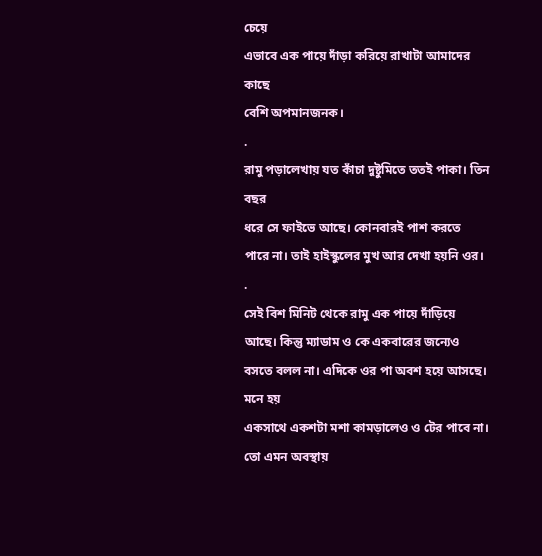চেয়ে
এভাবে এক পায়ে দাঁড়া করিয়ে রাখাটা আমাদের
কাছে
বেশি অপমানজনক।
.
রামু পড়ালেখায় যত কাঁচা দুষ্টুমিতে ততই পাকা। তিন
বছর
ধরে সে ফাইভে আছে। কোনবারই পাশ করতে
পারে না। তাই হাইস্কুলের মুখ আর দেখা হয়নি ওর।
.
সেই বিশ মিনিট থেকে রামু এক পায়ে দাঁড়িয়ে
আছে। কিন্তু ম্যাডাম ও কে একবারের জন্যেও
বসতে বলল না। এদিকে ওর পা অবশ হয়ে আসছে।
মনে হয়
একসাথে একশটা মশা কামড়ালেও ও টের পাবে না।
তো এমন অবস্থায়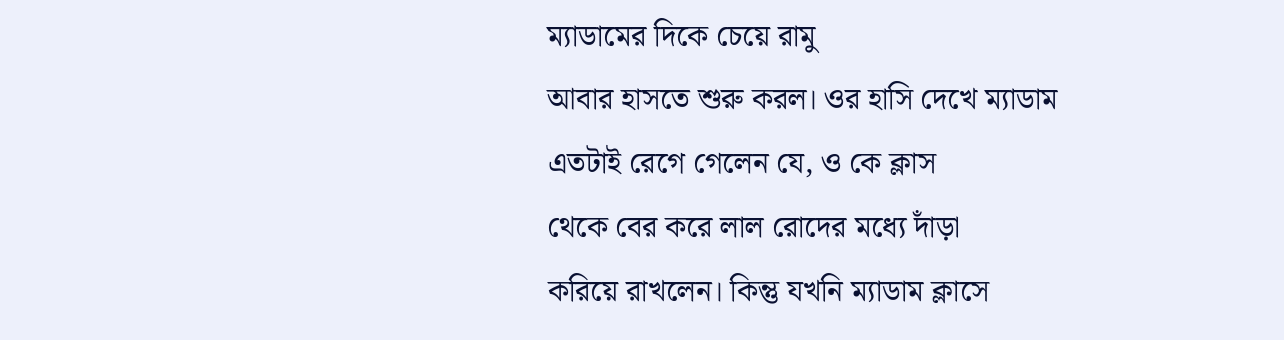ম্যাডামের দিকে চেয়ে রামু
আবার হাসতে শুরু করল। ওর হাসি দেখে ম্যাডাম
এতটাই রেগে গেলেন যে, ও কে ক্লাস
থেকে বের করে লাল রোদের মধ্যে দাঁড়া
করিয়ে রাখলেন। কিন্তু যখনি ম্যাডাম ক্লাসে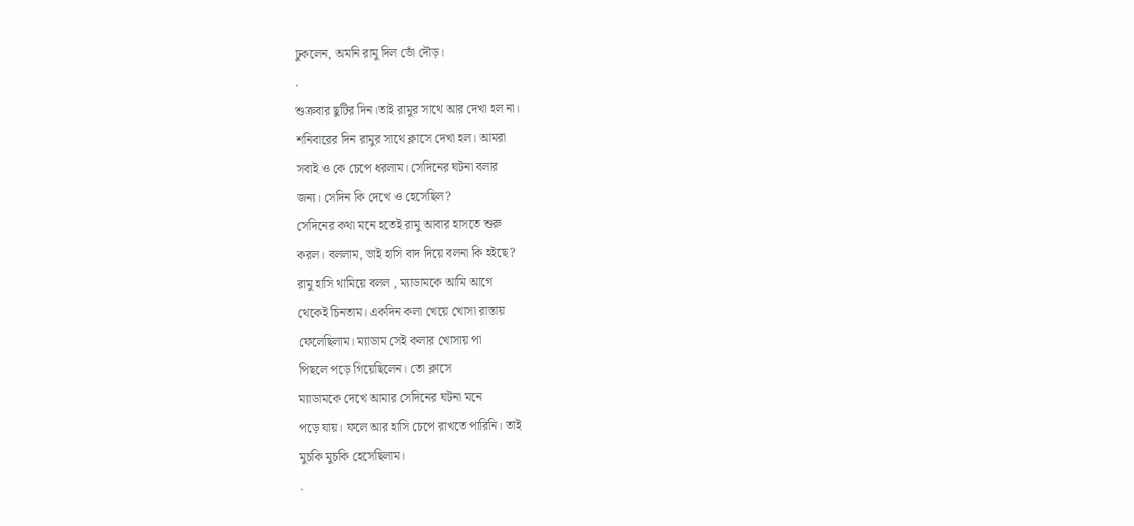ঢুকলেন, অমনি রামু দিল ভোঁ দৌড়।
.
শুক্রবার ছুটির দিন।তাই রামুর সাথে আর দেখা হল না।
শনিবারের দিন রামুর সাথে ক্লাসে দেখা হল। আমরা
সবাই ও কে চেপে ধরলাম। সেদিনের ঘটনা বলার
জন্য। সেদিন কি দেখে ও হেসেছিল?
সেদিনের কথা মনে হতেই রামু আবার হাসতে শুরু
করল। বললাম, ভাই হাসি বাদ দিয়ে বলনা কি হইছে?
রামু হাসি থামিয়ে বলল , ম্যাডামকে আমি আগে
থেকেই চিনতাম। একদিন কলা খেয়ে খোসা রাস্তায়
ফেলেছিলাম। ম্যাডাম সেই কলার খোসায় পা
পিছলে পড়ে গিয়েছিলেন। তো ক্লাসে
ম্যাডামকে দেখে আমার সেদিনের ঘটনা মনে
পড়ে যায়। ফলে আর হাসি চেপে রাখতে পারিনি। তাই
মুচকি মুচকি হেসেছিলাম।
.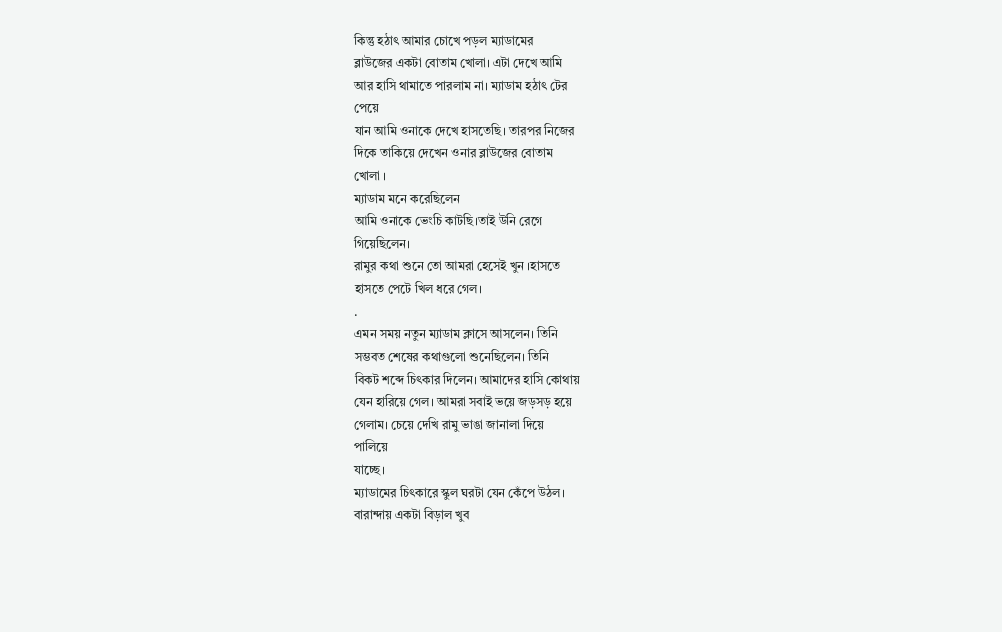কিন্তু হঠাৎ আমার চোখে পড়ল ম্যাডামের
ব্লাউজের একটা বোতাম খোলা। এটা দেখে আমি
আর হাসি থামাতে পারলাম না। ম্যাডাম হঠাৎ টের
পেয়ে
যান আমি ওনাকে দেখে হাসতেছি। তারপর নিজের
দিকে তাকিয়ে দেখেন ওনার ব্লাউজের বোতাম
খোলা ।
ম্যাডাম মনে করেছিলেন
আমি ওনাকে ভেংচি কাটছি।তাই উনি রেগে
গিয়েছিলেন।
রামুর কথা শুনে তো আমরা হেসেই খুন ।হাসতে
হাসতে পেটে খিল ধরে গেল।
.
এমন সময় নতুন ম্যাডাম ক্লাসে আসলেন। তিনি
সম্ভবত শেষের কথাগুলো শুনেছিলেন। তিনি
বিকট শব্দে চিৎকার দিলেন। আমাদের হাসি কোথায়
যেন হারিয়ে গেল। আমরা সবাই ভয়ে জড়সড় হয়ে
গেলাম। চেয়ে দেখি রামু ভাঙা জানালা দিয়ে
পালিয়ে
যাচ্ছে।
ম্যাডামের চিৎকারে স্কুল ঘরটা যেন কেঁপে উঠল।
বারান্দায় একটা বিড়াল খুব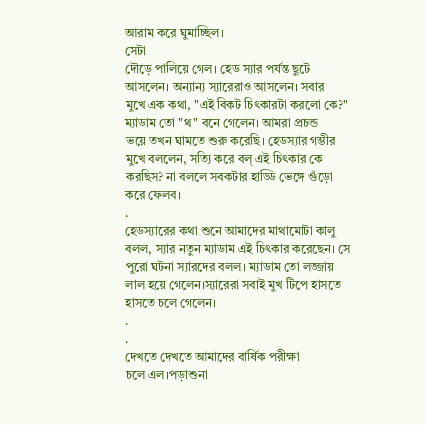আরাম করে ঘুমাচ্ছিল।
সেটা
দৌড়ে পালিয়ে গেল। হেড স্যার পর্যন্ত ছুটে
আসলেন। অন্যান্য স্যারেরাও আসলেন। সবার
মুখে এক কথা, "এই বিকট চিৎকারটা করলো কে?"
ম্যাডাম তো "থ" বনে গেলেন। আমরা প্রচন্ড
ভয়ে তখন ঘামতে শুরু করেছি। হেডস্যার গম্ভীর
মুখে বললেন, সত্যি করে বল্ এই চিৎকার কে
করছিস? না বললে সবকটার হাড্ডি ভেঙ্গে গুঁড়ো
করে ফেলব।
.
হেডস্যারের কথা শুনে আমাদের মাথামোটা কালু
বলল, স্যার নতুন ম্যাডাম এই চিৎকার করেছেন। সে
পুরো ঘটনা স্যারদের বলল। ম্যাডাম তো লজ্জায়
লাল হয়ে গেলেন।স্যারেরা সবাই মুখ টিপে হাসতে
হাসতে চলে গেলেন।
.
.
দেখতে দেখতে আমাদের বার্ষিক পরীক্ষা
চলে এল।পড়াশুনা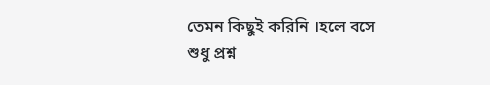তেমন কিছুই করিনি ।হলে বসে
শুধু প্রশ্ন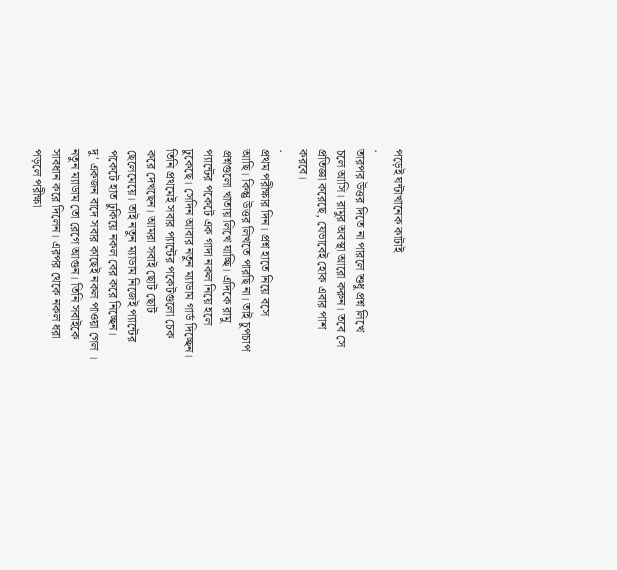পড়েই ঘন্টাখানেক কাটাই
.
তারপর উত্তর দিতে না পারলে শুধু প্রশ্ন লিখে
চলে আসি। রামুর অবস্থা আরো করুন। তবে সে
প্রতিজ্ঞা করেছে, যেভাবেই হোক এবার পাশ
করবে।
.
প্রথম পরীক্ষার দিন। প্রশ্ন হাতে নিয়ে বসে
আছি। কিন্তু উত্তর লিখতে পারছি না। তাই চুপচাপ
প্রশ্নগুলো খাতায় লিখে যাচ্ছি। এদিকে রামু
প্যান্টের পকেটে এক গাদা নকল নিয়ে হলে
ঢুকেছে। সেদিন আবার নতুন ম্যাডাম গার্ড দিচ্ছেন।
তিনি প্রথমেই সবার প্যান্টের পকেটগুলো চেক
করে দেখছেন। আমরা সবাই ছোট ছোট
ছেলেমেয়ে। তাই নতুন ম্যাডাম নিজেই প্যান্টের
পকেটে হাত ঢুকিয়ে নকল বের করে নিচ্ছেন।
দু' একজন বাদে সবার কাছেই নকল পাওয়া গেল ।
নতুন ম্যাডাম তো রেগে আগুন। তিনি সবাইকে
সাবধান করে দিলেন। এরপর থেকে নকল ধরা
পড়লে পরীক্ষা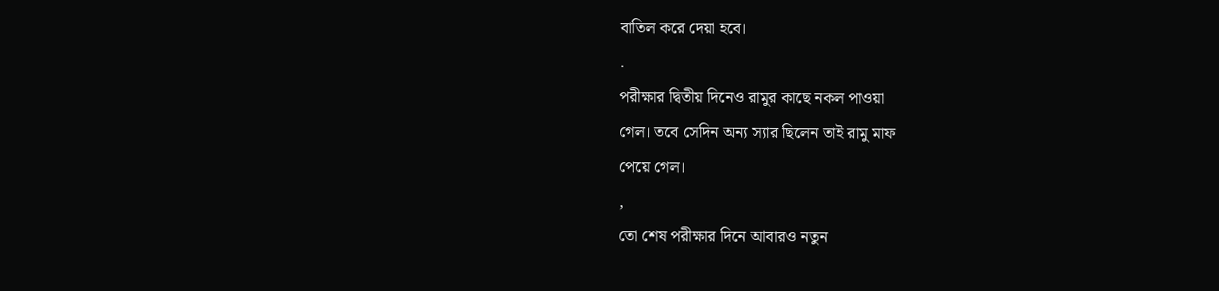বাতিল করে দেয়া হবে।
.
পরীক্ষার দ্বিতীয় দিনেও রামুর কাছে নকল পাওয়া
গেল। তবে সেদিন অন্য স্যার ছিলেন তাই রামু মাফ
পেয়ে গেল।
,
তো শেষ পরীক্ষার দিনে আবারও নতুন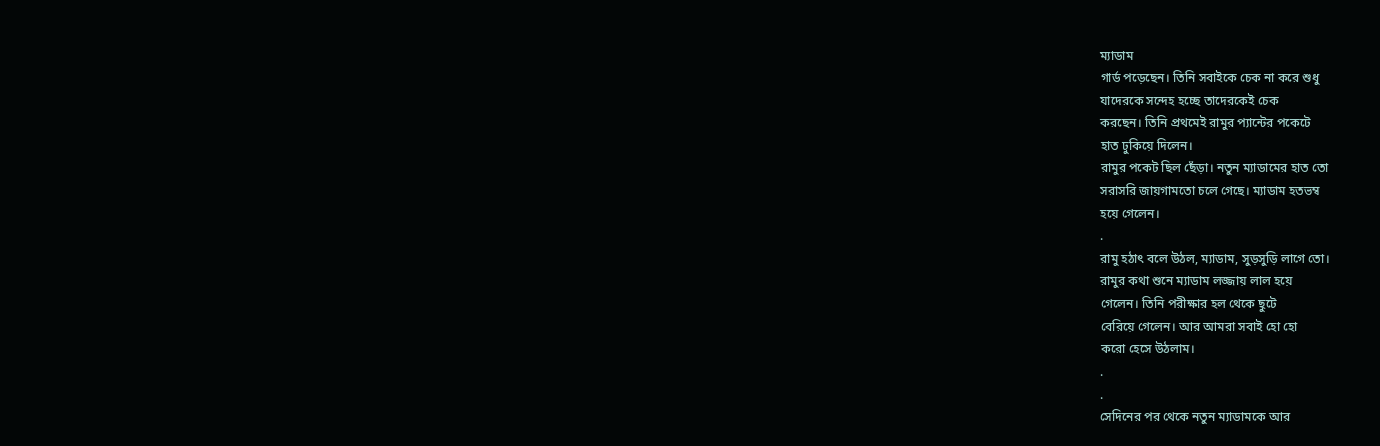ম্যাডাম
গার্ড পড়েছেন। তিনি সবাইকে চেক না করে শুধু
যাদেরকে সন্দেহ হচ্ছে তাদেরকেই চেক
করছেন। তিনি প্রথমেই রামুর প্যান্টের পকেটে
হাত ঢুকিয়ে দিলেন।
রামুর পকেট ছিল ছেঁড়া। নতুন ম্যাডামের হাত তো
সরাসরি জায়গামতো চলে গেছে। ম্যাডাম হতভম্ব
হয়ে গেলেন।
.
রামু হঠাৎ বলে উঠল, ম্যাডাম, সুড়সুড়ি লাগে তো।
রামুর কথা শুনে ম্যাডাম লজ্জায় লাল হয়ে
গেলেন। তিনি পরীক্ষার হল থেকে ছুটে
বেরিয়ে গেলেন। আর আমরা সবাই হো হো
করো হেসে উঠলাম।
.
.
সেদিনের পর থেকে নতুন ম্যাডামকে আর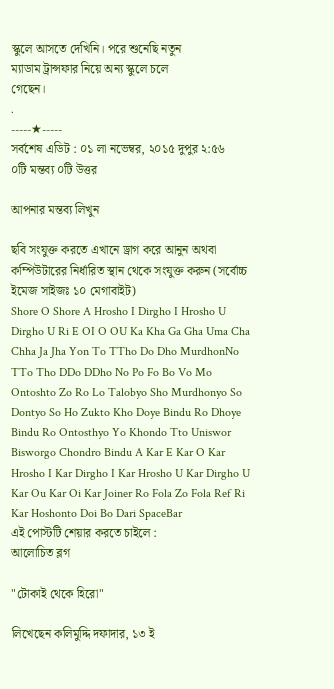স্কুলে আসতে দেখিনি। পরে শুনেছি নতুন
ম্যাডাম ট্রান্সফার নিয়ে অন্য স্কুলে চলে
গেছেন।
.
-----★-----
সর্বশেষ এডিট : ০১ লা নভেম্বর, ২০১৫ দুপুর ২:৫৬
০টি মন্তব্য ০টি উত্তর

আপনার মন্তব্য লিখুন

ছবি সংযুক্ত করতে এখানে ড্রাগ করে আনুন অথবা কম্পিউটারের নির্ধারিত স্থান থেকে সংযুক্ত করুন (সর্বোচ্চ ইমেজ সাইজঃ ১০ মেগাবাইট)
Shore O Shore A Hrosho I Dirgho I Hrosho U Dirgho U Ri E OI O OU Ka Kha Ga Gha Uma Cha Chha Ja Jha Yon To TTho Do Dho MurdhonNo TTo Tho DDo DDho No Po Fo Bo Vo Mo Ontoshto Zo Ro Lo Talobyo Sho Murdhonyo So Dontyo So Ho Zukto Kho Doye Bindu Ro Dhoye Bindu Ro Ontosthyo Yo Khondo Tto Uniswor Bisworgo Chondro Bindu A Kar E Kar O Kar Hrosho I Kar Dirgho I Kar Hrosho U Kar Dirgho U Kar Ou Kar Oi Kar Joiner Ro Fola Zo Fola Ref Ri Kar Hoshonto Doi Bo Dari SpaceBar
এই পোস্টটি শেয়ার করতে চাইলে :
আলোচিত ব্লগ

"টোকাই থেকে হিরো"

লিখেছেন কলিমুদ্দি দফাদার, ১৩ ই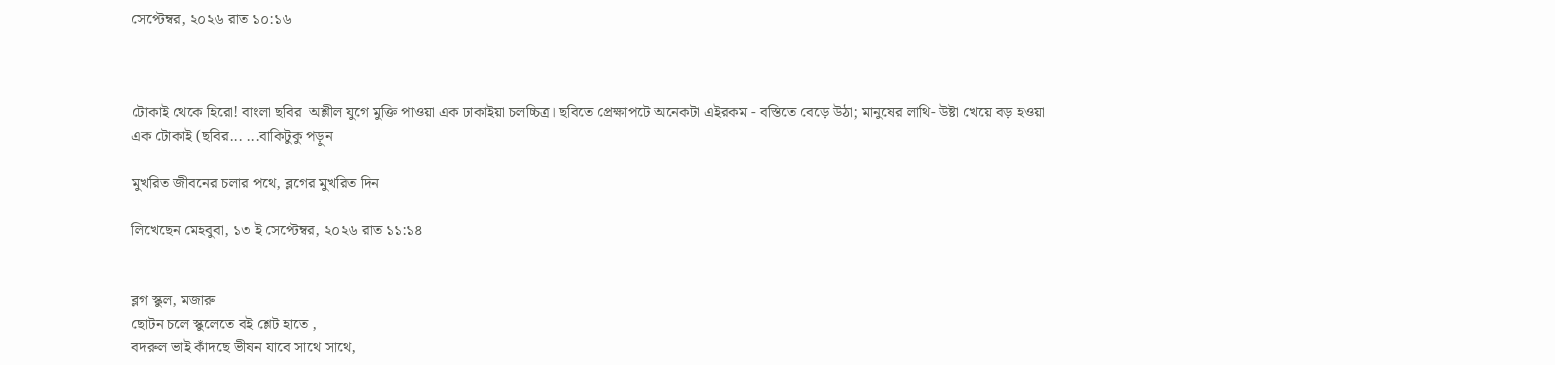সেপ্টেম্বর, ২০২৬ রাত ১০:১৬



টোকাই থেকে হিরো! বাংলা ছবির  অশ্লীল যুগে মুক্তি পাওয়া এক ঢাকাইয়া চলচ্চিত্র। ছবিতে প্রেক্ষাপটে অনেকটা এইরকম - বস্তিতে বেড়ে উঠা; মানুষের লাথি- উষ্টা খেয়ে বড় হওয়া এক টোকাই (ছবির... ...বাকিটুকু পড়ুন

মুখরিত জীবনের চলার পথে, ব্লগের মুখরিত দিন

লিখেছেন মেহবুবা, ১৩ ই সেপ্টেম্বর, ২০২৬ রাত ১১:১৪


ব্লগ স্কুল, মজারু
ছোটন চলে স্কুলেতে বই শ্লেট হাতে ,
বদরুল ভাই কাঁদছে ভীষন যাবে সাথে সাথে,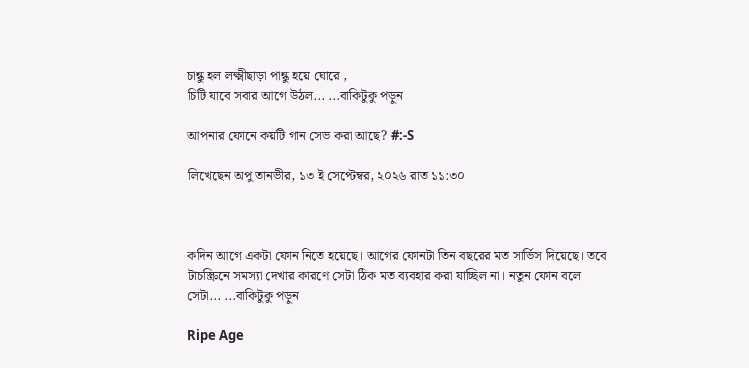চান্কু হল লক্ষ্মীছাড়া পান্কু হয়ে ঘোরে ,
চিটি যাবে সবার আগে উঠল... ...বাকিটুকু পড়ুন

আপনার ফোনে কয়টি গান সেভ করা আছে? #:-S

লিখেছেন অপু তানভীর, ১৩ ই সেপ্টেম্বর, ২০২৬ রাত ১১:৩০



কদিন আগে একটা ফোন নিতে হয়েছে। আগের ফোনটা তিন বছরের মত সার্ভিস দিয়েছে। তবে টাচস্ক্রিনে সমস্যা দেখার কারণে সেটা ঠিক মত ব্যবহার করা যাচ্ছিল না। নতুন ফোন বলে সেটা... ...বাকিটুকু পড়ুন

Ripe Age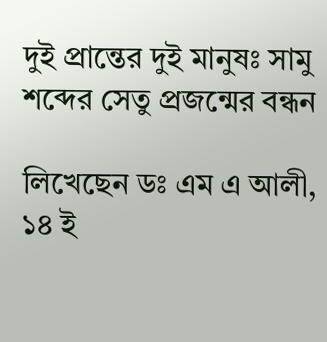দুই প্রান্তের দুই মানুষঃ সামু শব্দের সেতু প্রজন্মের বন্ধন

লিখেছেন ডঃ এম এ আলী, ১৪ ই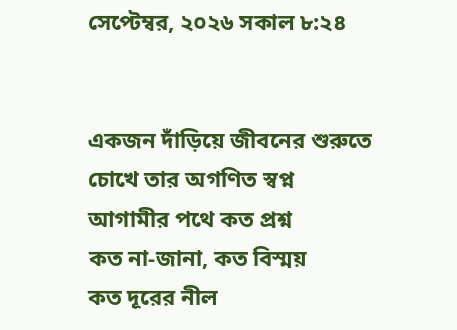সেপ্টেম্বর, ২০২৬ সকাল ৮:২৪


একজন দাঁড়িয়ে জীবনের শুরুতে
চোখে তার অগণিত স্বপ্ন
আগামীর পথে কত প্রশ্ন
কত না-জানা, কত বিস্ময়
কত দূরের নীল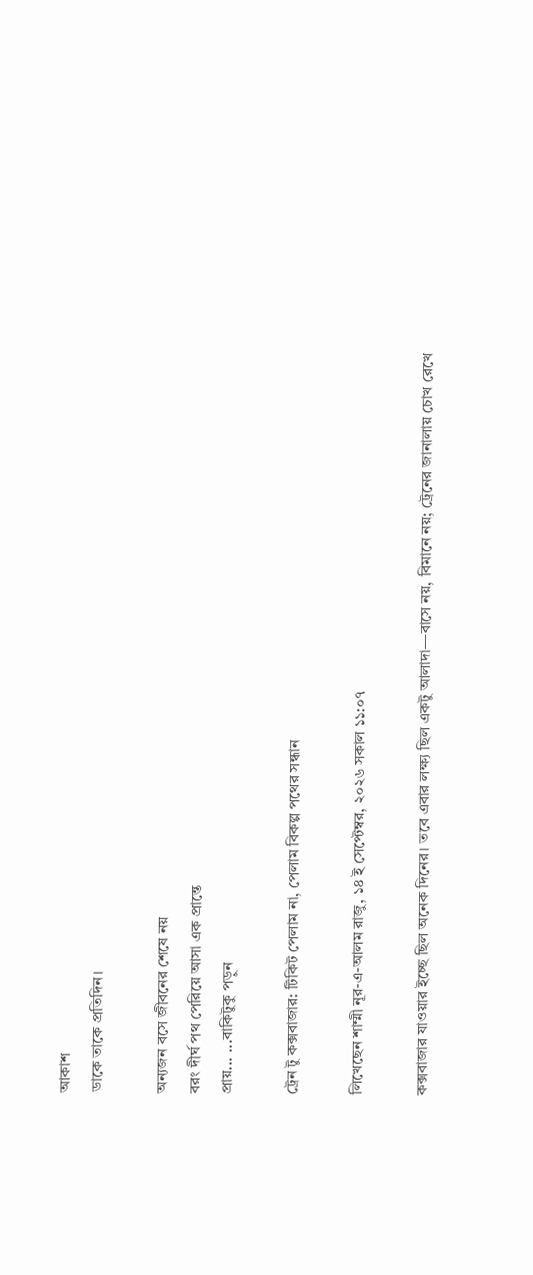আকাশ
ডাকে তাকে প্রতিদিন।

অন্যজন বসে জীবনের শেষে নয়
বরং দীর্ঘ পথ পেরিয়ে আসা এক প্রান্তে
প্রায়... ...বাকিটুকু পড়ুন

ট্রেন টু কক্সবাজার: টিকিট পেলাম না, পেলাম বিকল্প পথের সন্ধান

লিখেছেন শাম্মী নূর-এ-আলম রাজু, ১৪ ই সেপ্টেম্বর, ২০২৬ সকাল ১১:০৭

কক্সবাজার যাওয়ার ইচ্ছে ছিল অনেক দিনের। তবে এবার লক্ষ্য ছিল একটু আলাদা—বাসে নয়, বিমানে নয়; ট্রেনের জানালায় চোখ রেখে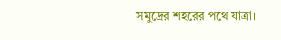সমুদ্রের শহরের পথে যাত্রা।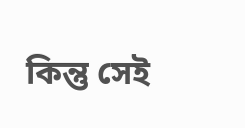কিন্তু সেই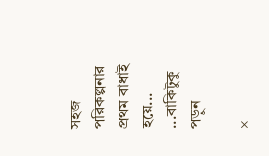সহজ পরিকল্পনার প্রথম বাধাই হয়ে... ...বাকিটুকু পড়ুন

×